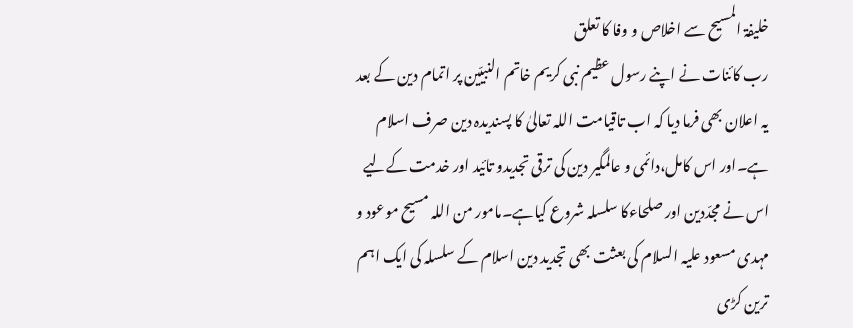خلیفۃ المسیح سے اخلاص و وفا کا تعلق
رب کائنات نے اپنے رسول عظیم نبی کریم خاتم النبیّین پر اتمام دین کے بعد یہ اعلان بھی فرما دیا کہ اب تاقیامت اللہ تعالیٰ کا پسندیدہ دین صرف اسلام ہے۔اور اس کامل،دائمی و عالمگیر دین کی ترقی تجدیدو تائید اور خدمت کےلیے اس نے مجدّدین اور صلحاءکا سلسلہ شروع کیاہے۔مامور من اللہ مسیح موعود و مہدی مسعود علیہ السلام کی بعثت بھی تجدید دین اسلام کے سلسلہ کی ایک اہم ترین کڑی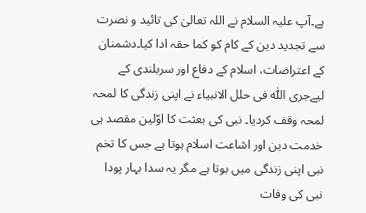ہے۔آپ علیہ السلام نے اللہ تعالیٰ کی تائید و نصرت سے تجدید دین کے کام کو کما حقہ ادا کیا۔دشمنان کے اعتراضات، اسلام کے دفاع اور سربلندی کے لیےجری اللّٰہ فی حلل الانبیاء نے اپنی زندگی کا لمحہ لمحہ وقف کردیا۔ نبی کی بعثت کا اوّلین مقصد ہی خدمت دین اور اشاعت اسلام ہوتا ہے جس کا تخم نبی اپنی زندگی میں بوتا ہے مگر یہ سدا بہار پودا نبی کی وفات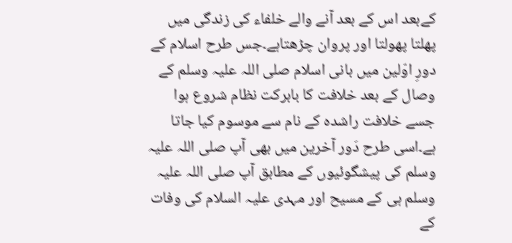کےبعد اس کے بعد آنے والے خلفاء کی زندگی میں پھلتا پھولتا اور پروان چڑھتاہے۔جس طرح اسلام کے دورِ اوّلین میں بانی اسلام صلی اللہ علیہ وسلم کے وصال کے بعد خلافت کا بابرکت نظام شروع ہوا جسے خلافت راشدہ کے نام سے موسوم کیا جاتا ہے۔اسی طرح دَور آخرین میں بھی آپ صلی اللہ علیہ وسلم کی پیشگوئیوں کے مطابق آپ صلی اللہ علیہ وسلم ہی کے مسیح اور مہدی علیہ السلام کی وفات کے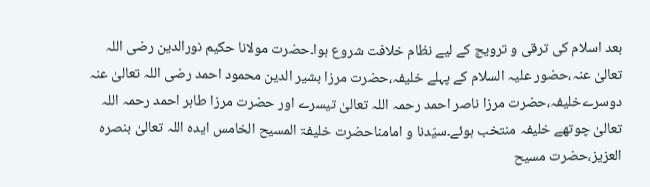بعد اسلام کی ترقی و ترویج کے لیے نظام خلافت شروع ہوا۔حضرت مولانا حکیم نورالدین رضی اللہ تعالیٰ عنہ،حضور علیہ السلام کے پہلے خلیفہ،حضرت مرزا بشیر الدین محمود احمد رضی اللہ تعالیٰ عنہ دوسرےخلیفہ،حضرت مرزا ناصر احمد رحمہ اللہ تعالیٰ تیسرے اور حضرت مرزا طاہر احمد رحمہ اللہ تعالیٰ چوتھے خلیفہ منتخب ہوئے۔سیّدنا و امامناحضرت خلیفۃ المسیح الخامس ایدہ اللہ تعالیٰ بنصرہ العزیز،حضرت مسیح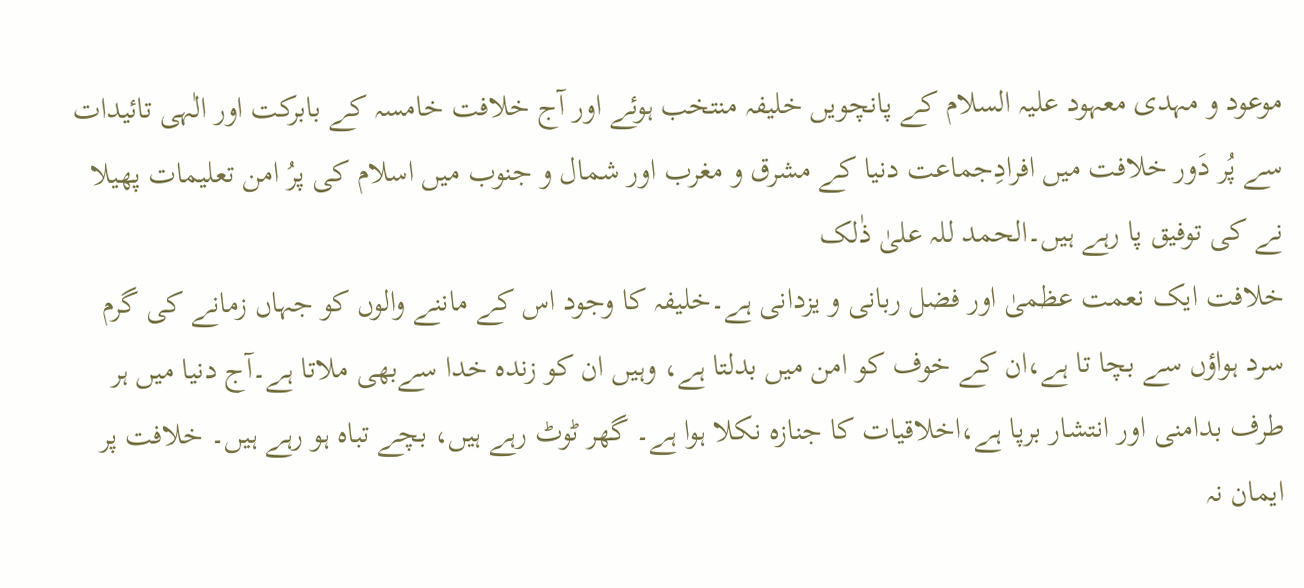موعود و مہدی معہود علیہ السلام کے پانچویں خلیفہ منتخب ہوئے اور آج خلافت خامسہ کے بابرکت اور الٰہی تائیدات سے پُر دَور خلافت میں افرادِجماعت دنیا کے مشرق و مغرب اور شمال و جنوب میں اسلام کی پرُ امن تعلیمات پھیلا نے کی توفیق پا رہے ہیں۔الحمد للہ علیٰ ذٰلک
خلافت ایک نعمت عظمیٰ اور فضل ربانی و یزدانی ہے۔خلیفہ کا وجود اس کے ماننے والوں کو جہاں زمانے کی گرم سرد ہواؤں سے بچا تا ہے،ان کے خوف کو امن میں بدلتا ہے، وہیں ان کو زندہ خدا سےبھی ملاتا ہے۔آج دنیا میں ہر طرف بدامنی اور انتشار برپا ہے،اخلاقیات کا جنازہ نکلا ہوا ہے۔ گھر ٹوٹ رہے ہیں، بچے تباہ ہو رہے ہیں۔ خلافت پر ایمان نہ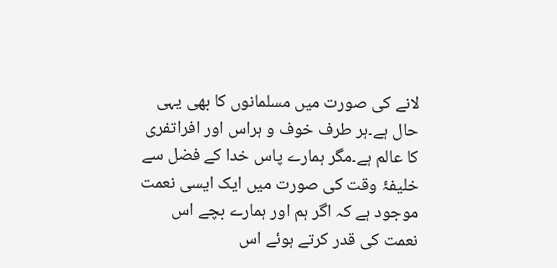لانے کی صورت میں مسلمانوں کا بھی یہی حال ہے۔ہر طرف خوف و ہراس اور افراتفری کا عالم ہے۔مگر ہمارے پاس خدا کے فضل سے خلیفۂ وقت کی صورت میں ایک ایسی نعمت موجود ہے کہ اگر ہم اور ہمارے بچے اس نعمت کی قدر کرتے ہوئے اس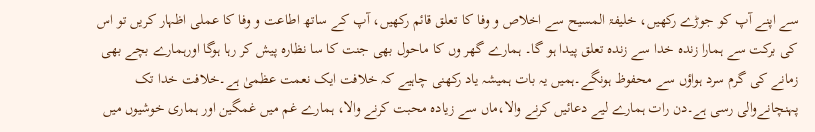سے اپنے آپ کو جوڑے رکھیں، خلیفۃ المسیح سے اخلاص و وفا کا تعلق قائم رکھیں، آپ کے ساتھ اطاعت و وفا کا عملی اظہار کریں تو اس کی برکت سے ہمارا زندہ خدا سے زندہ تعلق پیدا ہو گا۔ ہمارے گھر وں کا ماحول بھی جنت کا سا نظارہ پیش کر رہا ہوگا اورہمارے بچے بھی زمانے کی گرم سرد ہواؤں سے محفوظ ہونگے۔ہمیں یہ بات ہمیشہ یاد رکھنی چاہیے کہ خلافت ایک نعمت عظمیٰ ہے۔خلافت خدا تک پہنچانےوالی رسی ہے۔دن رات ہمارے لیے دعائیں کرنے والا،ماں سے زیادہ محبت کرنے والا، ہمارے غم میں غمگین اور ہماری خوشیوں میں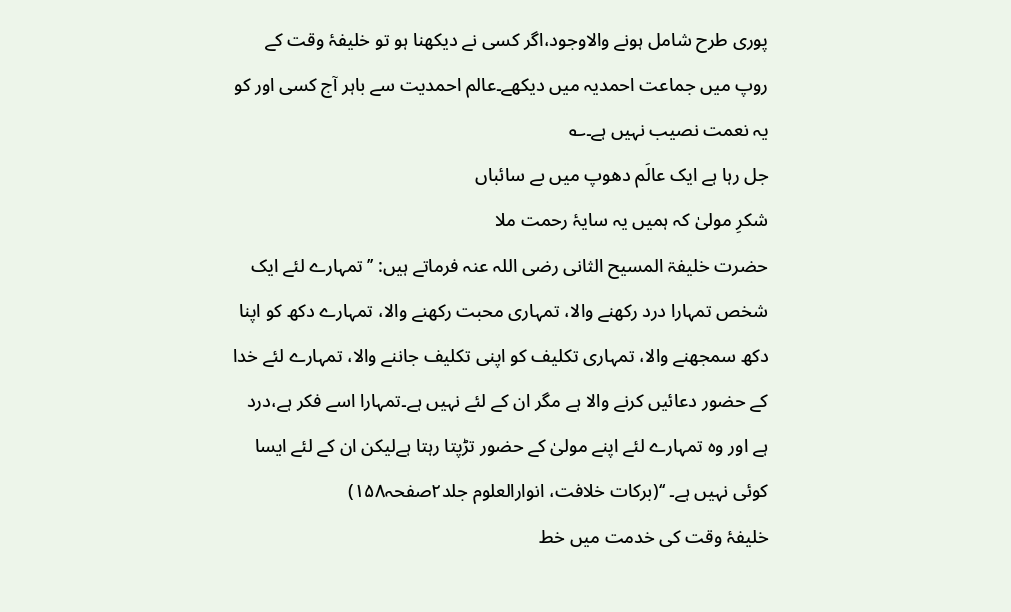پوری طرح شامل ہونے والاوجود،اگر کسی نے دیکھنا ہو تو خلیفۂ وقت کے روپ میں جماعت احمدیہ میں دیکھے۔عالم احمدیت سے باہر آج کسی اور کو یہ نعمت نصیب نہیں ہے۔؎
جل رہا ہے ایک عالَم دھوپ میں بے سائباں
شکرِ مولیٰ کہ ہمیں یہ سایۂ رحمت ملا
حضرت خلیفۃ المسیح الثانی رضی اللہ عنہ فرماتے ہیں: ’’تمہارے لئے ایک شخص تمہارا درد رکھنے والا، تمہاری محبت رکھنے والا، تمہارے دکھ کو اپنا دکھ سمجھنے والا، تمہاری تکلیف کو اپنی تکلیف جاننے والا، تمہارے لئے خدا کے حضور دعائیں کرنے والا ہے مگر ان کے لئے نہیں ہے۔تمہارا اسے فکر ہے،درد ہے اور وہ تمہارے لئے اپنے مولیٰ کے حضور تڑپتا رہتا ہےلیکن ان کے لئے ایسا کوئی نہیں ہے۔ ‘‘(برکات خلافت، انوارالعلوم جلد۲صفحہ۱۵۸)
خلیفۂ وقت کی خدمت میں خط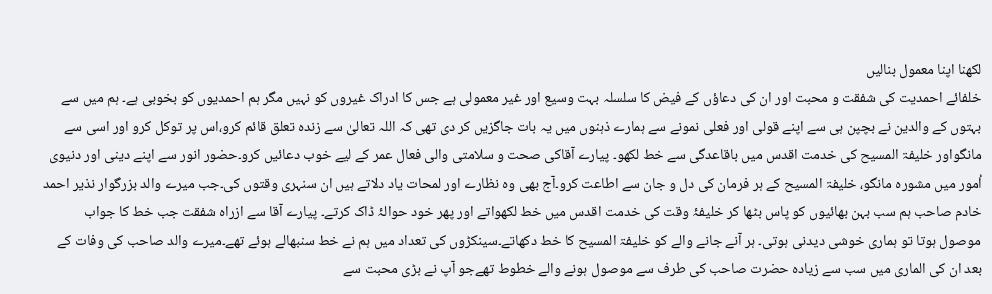لکھنا اپنا معمول بنالیں
خلفائے احمدیت کی شفقت و محبت اور ان کی دعاؤں کے فیض کا سلسلہ بہت وسیع اور غیر معمولی ہے جس کا ادراک غیروں کو نہیں مگر ہم احمدیوں کو بخوبی ہے۔ ہم میں سے بہتوں کے والدین نے بچپن ہی سے اپنے قولی اور فعلی نمونے سے ہمارے ذہنوں میں یہ بات جاگزیں کر دی تھی کہ اللہ تعالیٰ سے زندہ تعلق قائم کرو،اس پر توکل کرو اور اسی سے مانگواور خلیفۃ المسیح کی خدمت اقدس میں باقاعدگی سے خط لکھو۔ پیارے آقاکی صحت و سلامتی والی فعال عمر کے لیے خوب دعائیں کرو۔حضور انور سے اپنے دینی اور دنیوی اُمور میں مشورہ مانگو، خلیفۃ المسیح کے ہر فرمان کی دل و جان سے اطاعت کرو۔آج بھی وہ نظارے اور لمحات یاد دلاتے ہیں ان سنہری وقتوں کی۔جب میرے والد بزرگوار نذیر احمد خادم صاحب ہم سب بہن بھائیوں کو پاس بٹھا کر خلیفۂ وقت کی خدمت اقدس میں خط لکھواتے اور پھر خود حوالۂ ڈاک کرتے۔ پیارے آقا سے ازراہ شفقت جب خط کا جواب موصول ہوتا تو ہماری خوشی دیدنی ہوتی۔ ہر آنے جانے والے کو خلیفۃ المسیح کا خط دکھاتے۔سینکڑوں کی تعداد میں ہم نے خط سنبھالے ہوئے تھے۔میرے والد صاحب کی وفات کے بعد ان کی الماری میں سب سے زیادہ حضرت صاحب کی طرف سے موصول ہونے والے خطوط تھےجو آپ نے بڑی محبت سے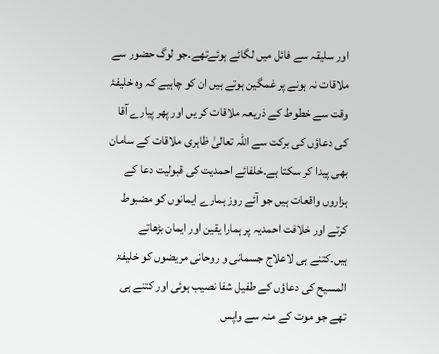اور سلیقہ سے فائل میں لگائے ہوئےتھے۔جو لوگ حضور سے ملاقات نہ ہونے پر غمگین ہوتے ہیں ان کو چاہیے کہ وہ خلیفۂ وقت سے خطوط کے ذریعہ ملاقات کر یں اور پھر پیارے آقا کی دعاؤں کی برکت سے اللہ تعالیٰ ظاہری ملاقات کے سامان بھی پیدا کر سکتا ہے۔خلفائے احمدیت کی قبولیت دعا کے ہزاروں واقعات ہیں جو آئے روز ہمارے ایمانوں کو مضبوط کرتے اور خلافت احمدیہ پر ہمارا یقین اور ایمان بڑھاتے ہیں۔کتنے ہی لاعلاج جسمانی و روحانی مریضوں کو خلیفۃ المسیح کی دعاؤں کے طفیل شفا نصیب ہوئی اور کتنے ہی تھے جو موت کے منہ سے واپس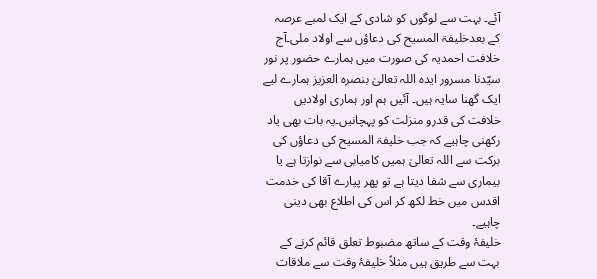آئے۔ بہت سے لوگوں کو شادی کے ایک لمبے عرصہ کے بعدخلیفۃ المسیح کی دعاؤں سے اولاد ملی۔آج خلافت احمدیہ کی صورت میں ہمارے حضور پر نور سیّدنا مسرور ایدہ اللہ تعالیٰ بنصرہ العزیز ہمارے لیے ایک گھنا سایہ ہیں۔ آئیں ہم اور ہماری اولادیں خلافت کی قدرو منزلت کو پہچانیں۔یہ بات بھی یاد رکھنی چاہیے کہ جب خلیفۃ المسیح کی دعاؤں کی برکت سے اللہ تعالیٰ ہمیں کامیابی سے نوازتا ہے یا بیماری سے شفا دیتا ہے تو پھر پیارے آقا کی خدمت اقدس میں خط لکھ کر اس کی اطلاع بھی دینی چاہیے۔
خلیفۂ وقت کے ساتھ مضبوط تعلق قائم کرنے کے بہت سے طریق ہیں مثلاً خلیفۂ وقت سے ملاقات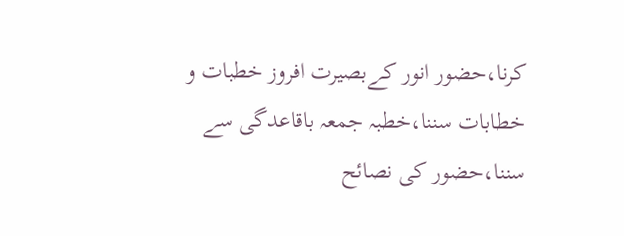کرنا،حضور انور کےبصیرت افروز خطبات و خطابات سننا،خطبہ جمعہ باقاعدگی سے سننا،حضور کی نصائح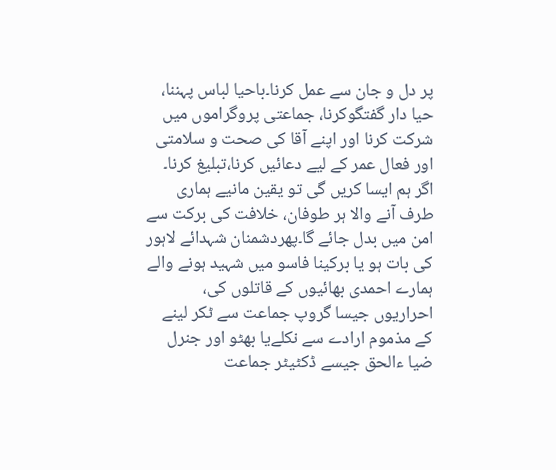پر دل و جان سے عمل کرنا۔باحیا لباس پہننا، حیا دار گفتگوکرنا، جماعتی پروگراموں میں شرکت کرنا اور اپنے آقا کی صحت و سلامتی اور فعال عمر کے لیے دعائیں کرنا،تبلیغ کرنا۔ اگر ہم ایسا کریں گی تو یقین مانیے ہماری طرف آنے والا ہر طوفان، خلافت کی برکت سے امن میں بدل جائے گا۔پھردشمنان شہدائے لاہور کی بات ہو یا برکینا فاسو میں شہید ہونے والے ہمارے احمدی بھائیوں کے قاتلوں کی، احراریوں جیسا گروپ جماعت سے ٹکر لینے کے مذموم ارادے سے نکلےیا بھٹو اور جنرل ضیا ءالحق جیسے ڈکٹیٹر جماعت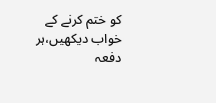کو ختم کرنے کے خواب دیکھیں،ہر دفعہ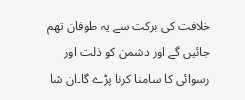خلافت کی برکت سے یہ طوفان تھم جائیں گے اور دشمن کو ذلت اور رسوائی کا سامنا کرنا پڑے گا۔ان شا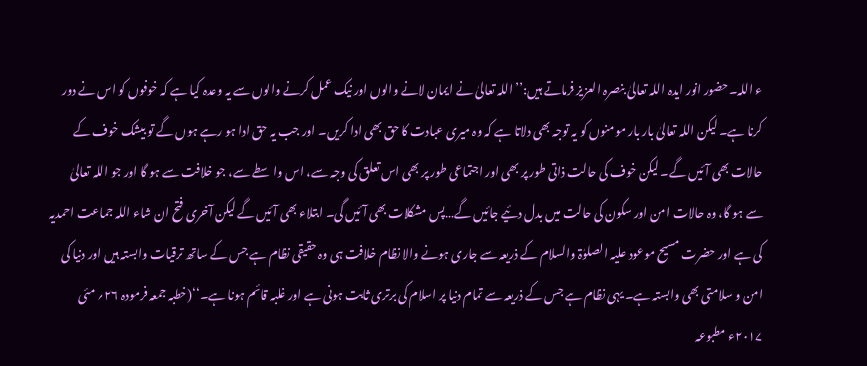ء اللہ۔حضور انور ایدہ اللہ تعالیٰ بنصرہ العزیز فرماتے ہیں:’’اللہ تعالیٰ نے ایمان لانے والوں اور نیک عمل کرنے والوں سے یہ وعدہ کیا ہے کہ خوفوں کو اس نے دور کرنا ہے۔ لیکن اللہ تعالیٰ بار بار مومنوں کو یہ توجہ بھی دلاتا ہے کہ وہ میری عبادت کا حق بھی ادا کریں۔ اور جب یہ حق ادا ہو رہے ہوں گے تو بیشک خوف کے حالات بھی آئیں گے۔ لیکن خوف کی حالت ذاتی طور پر بھی اور اجتماعی طور پر بھی اس تعلق کی وجہ سے، اس واسطے سے، جو خلافت سے ہو گا اور جو اللہ تعالیٰ سے ہو گا، وہ حالات امن اور سکون کی حالت میں بدل دئیے جائیں گے…پس مشکلات بھی آئیں گی۔ ابتلاء بھی آئیں گے لیکن آخری فتح ان شاء اللہ جماعت احمدیہ کی ہے اور حضرت مسیح موعود علیہ الصلوٰۃ والسلام کے ذریعہ سے جاری ہونے والا نظام خلافت ہی وہ حقیقی نظام ہے جس کے ساتھ ترقیات وابستہ ہیں اور دنیا کی امن و سلامتی بھی وابستہ ہے۔ یہی نظام ہے جس کے ذریعہ سے تمام دنیا پر اسلام کی برتری ثابت ہونی ہے اور غلبہ قائم ہونا ہے۔‘‘(خطبہ جمعہ فرمودہ ۲۶؍ مئی ۲۰۱۷ء مطبوعہ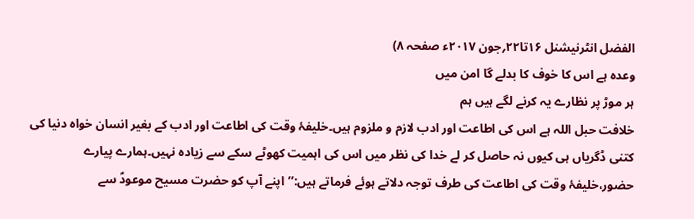الفضل انٹرنیشنل ۱۶تا۲۲؍جون ۲۰۱۷ء صفحہ ۸)
وعدہ ہے اس کا خوف کا بدلے گا امن میں
ہر موڑ پر نظارے یہ کرنے لگے ہیں ہم
خلافت حبل اللہ ہے اس کی اطاعت اور ادب لازم و ملزوم ہیں۔خلیفۂ وقت کی اطاعت اور ادب کے بغیر انسان خواہ دنیا کی کتنی ڈگریاں ہی کیوں نہ حاصل کر لے خدا کی نظر میں اس کی اہمیت کھوٹے سکے سے زیادہ نہیں۔ہمارے پیارے حضور،خلیفۂ وقت کی اطاعت کی طرف توجہ دلاتے ہوئے فرماتے ہیں:’’اپنے آپ کو حضرت مسیح موعودؑ سے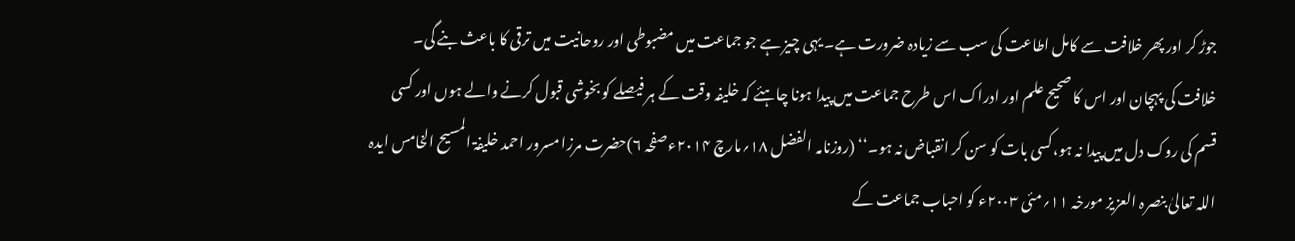جوڑ کر اور پھر خلافت سے کامل اطاعت کی سب سے زیادہ ضرورت ہے۔ یہی چیز ہے جو جماعت میں مضبوطی اور روحانیت میں ترقی کا باعث بنے گی۔ خلافت کی پہچان اور اس کا صحیح علم اور ادراک اس طرح جماعت میں پیدا ہونا چاہئے کہ خلیفہ وقت کے ہر فیصلے کو بخوشی قبول کرنے والے ہوں اور کسی قسم کی روک دل میں پیدا نہ ہو،کسی بات کو سن کر انقباض نہ ہو۔‘‘ (روزنامہ الفضل ۱۸؍مارچ ۲۰۱۴ءصفحہ ۶)حضرت مرزا مسرور احمد خلیفۃ المسیح الخامس ایدہ اللہ تعالیٰ بنصرہ العزیز مورخہ ۱۱؍مئی ۲۰۰۳ء کو احباب جماعت کے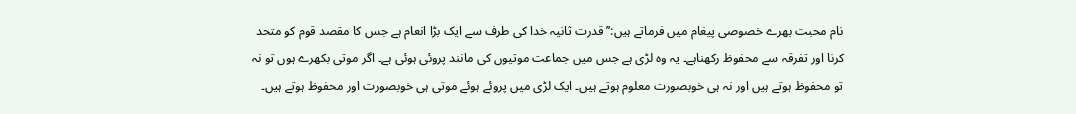نام محبت بھرے خصوصی پیغام میں فرماتے ہیں:’’قدرت ثانیہ خدا کی طرف سے ایک بڑا انعام ہے جس کا مقصد قوم کو متحد کرنا اور تفرقہ سے محفوظ رکھناہے۔ یہ وہ لڑی ہے جس میں جماعت موتیوں کی مانند پروئی ہوئی ہے۔ اگر موتی بکھرے ہوں تو نہ تو محفوظ ہوتے ہیں اور نہ ہی خوبصورت معلوم ہوتے ہیں۔ ایک لڑی میں پروئے ہوئے موتی ہی خوبصورت اور محفوظ ہوتے ہیں۔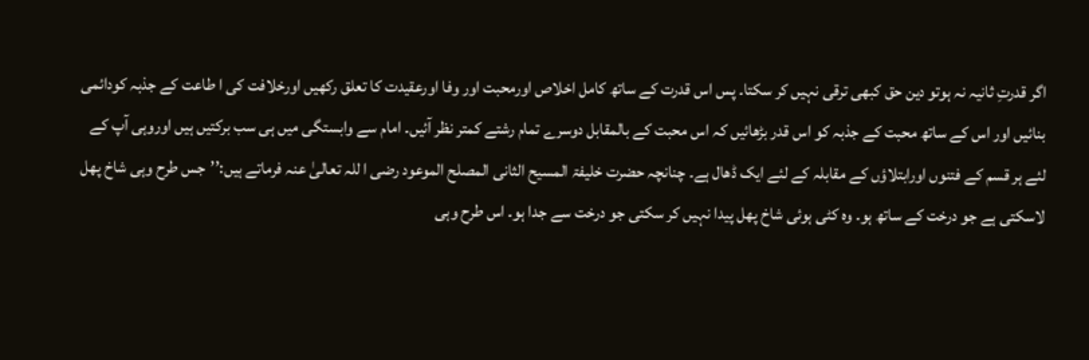اگر قدرتِ ثانیہ نہ ہوتو دین حق کبھی ترقی نہیں کر سکتا۔ پس اس قدرت کے ساتھ کامل اخلاص اورمحبت اور وفا اورعقیدت کا تعلق رکھیں اورخلافت کی ا طاعت کے جذبہ کودائمی بنائیں اور اس کے ساتھ محبت کے جذبہ کو اس قدر بڑھائیں کہ اس محبت کے بالمقابل دوسرے تمام رشتے کمتر نظر آئیں۔ امام سے وابستگی میں ہی سب برکتیں ہیں اوروہی آپ کے لئے ہر قسم کے فتنوں اورابتلاؤں کے مقابلہ کے لئے ایک ڈھال ہے۔ چنانچہ حضرت خلیفۃ المسیح الثانی المصلح الموعود رضی ا للہ تعالیٰ عنہ فرماتے ہیں:’’جس طرح وہی شاخ پھل لاسکتی ہے جو درخت کے ساتھ ہو۔ وہ کٹی ہوئی شاخ پھل پیدا نہیں کر سکتی جو درخت سے جدا ہو۔ اس طرح وہی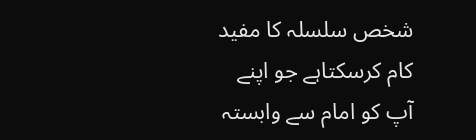شخص سلسلہ کا مفید کام کرسکتاہے جو اپنے آپ کو امام سے وابستہ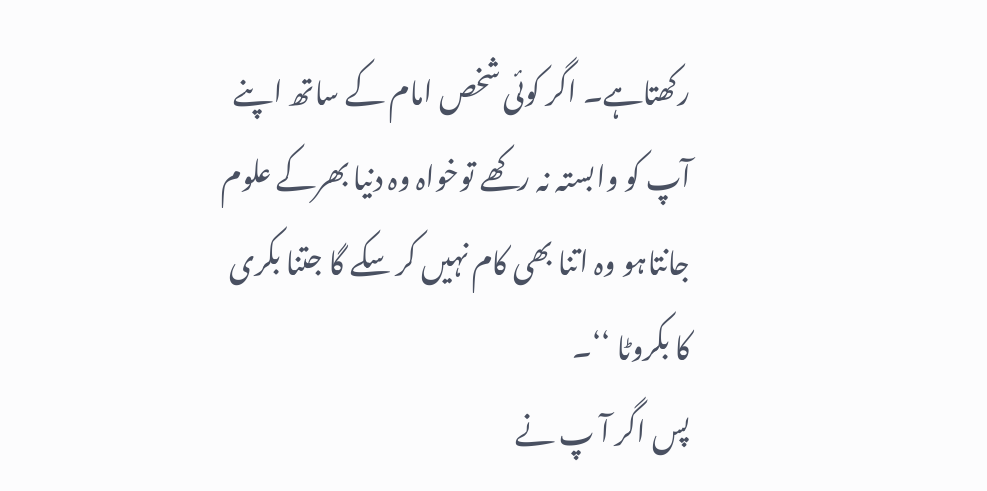رکھتاہے۔ اگر کوئی شخص امام کے ساتھ اپنے آپ کو وابستہ نہ رکھے توخواہ وہ دنیا بھرکے علوم جانتاہو وہ اتنا بھی کام نہیں کر سکے گا جتنا بکری کا بکروٹا ‘‘۔
پس اگر آ پ نے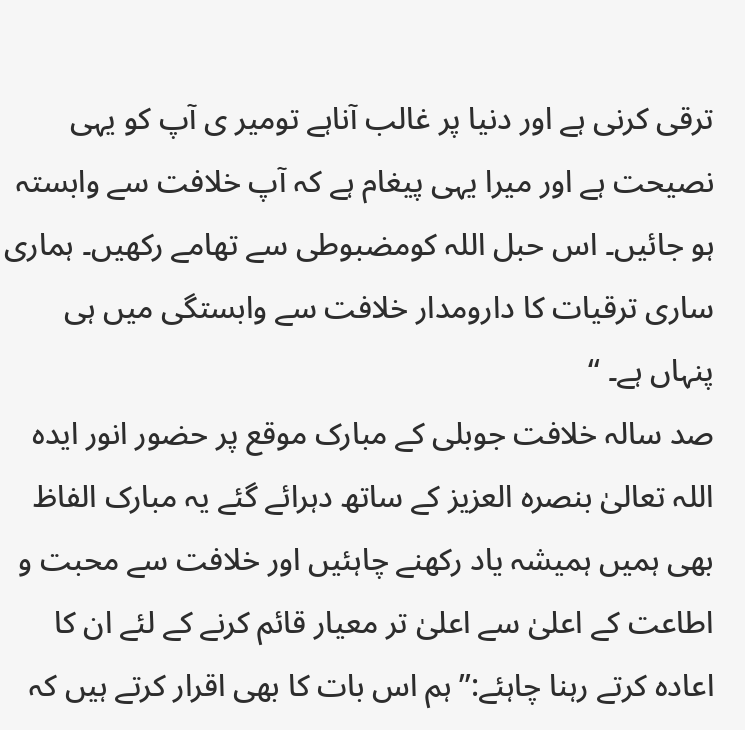ترقی کرنی ہے اور دنیا پر غالب آناہے تومیر ی آپ کو یہی نصیحت ہے اور میرا یہی پیغام ہے کہ آپ خلافت سے وابستہ ہو جائیں۔ اس حبل اللہ کومضبوطی سے تھامے رکھیں۔ ہماری ساری ترقیات کا دارومدار خلافت سے وابستگی میں ہی پنہاں ہے۔ ‘‘
صد سالہ خلافت جوبلی کے مبارک موقع پر حضور انور ایدہ اللہ تعالیٰ بنصرہ العزیز کے ساتھ دہرائے گئے یہ مبارک الفاظ بھی ہمیں ہمیشہ یاد رکھنے چاہئیں اور خلافت سے محبت و اطاعت کے اعلیٰ سے اعلیٰ تر معیار قائم کرنے کے لئے ان کا اعادہ کرتے رہنا چاہئے:’’ہم اس بات کا بھی اقرار کرتے ہیں کہ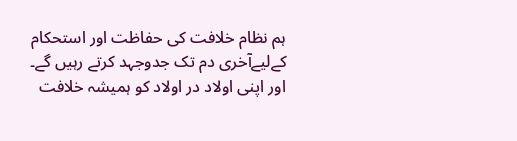ہم نظام خلافت کی حفاظت اور استحکام کےلیےآخری دم تک جدوجہد کرتے رہیں گے۔ اور اپنی اولاد در اولاد کو ہمیشہ خلافت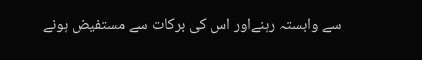سے وابستہ رہنےاور اس کی برکات سے مستفیض ہونے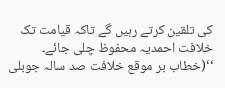کی تلقین کرتے رہیں گے تاکہ قیامت تک خلافت احمدیہ محفوظ چلی جائے۔ ‘‘(خطاب بر موقع خلافت صد سالہ جوبلی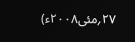۲۷؍مئی۲۰۰۸ء)